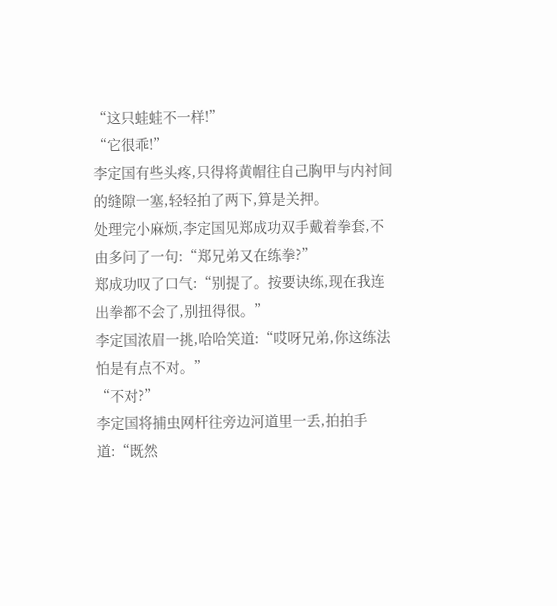“这只蛙蛙不一样!”
“它很乖!”
李定国有些头疼,只得将黄帽往自己胸甲与内衬间的缝隙一塞,轻轻拍了两下,算是关押。
处理完小麻烦,李定国见郑成功双手戴着拳套,不由多问了一句:“郑兄弟又在练拳?”
郑成功叹了口气:“别提了。按要诀练,现在我连出拳都不会了,别扭得很。”
李定国浓眉一挑,哈哈笑道:“哎呀兄弟,你这练法怕是有点不对。”
“不对?”
李定国将捕虫网杆往旁边河道里一丢,拍拍手道:“既然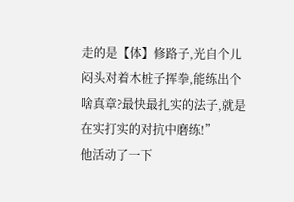走的是【体】修路子,光自个儿闷头对着木桩子挥拳,能练出个啥真章?最快最扎实的法子,就是在实打实的对抗中磨练!”
他活动了一下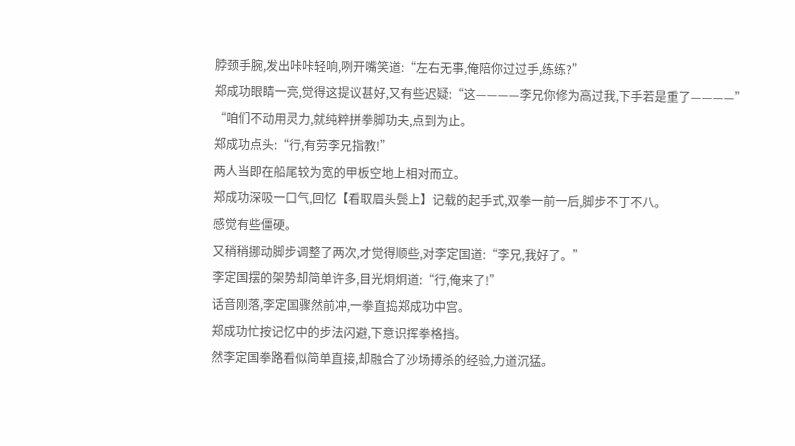脖颈手腕,发出咔咔轻响,咧开嘴笑道:“左右无事,俺陪你过过手,练练?”
郑成功眼睛一亮,觉得这提议甚好,又有些迟疑:“这————李兄你修为高过我,下手若是重了————”
“咱们不动用灵力,就纯粹拼拳脚功夫,点到为止。
郑成功点头:“行,有劳李兄指教!”
两人当即在船尾较为宽的甲板空地上相对而立。
郑成功深吸一口气,回忆【看取眉头鬓上】记载的起手式,双拳一前一后,脚步不丁不八。
感觉有些僵硬。
又稍稍挪动脚步调整了两次,才觉得顺些,对李定国道:“李兄,我好了。”
李定国摆的架势却简单许多,目光炯炯道:“行,俺来了!”
话音刚落,李定国骤然前冲,一拳直捣郑成功中宫。
郑成功忙按记忆中的步法闪避,下意识挥拳格挡。
然李定国拳路看似简单直接,却融合了沙场搏杀的经验,力道沉猛。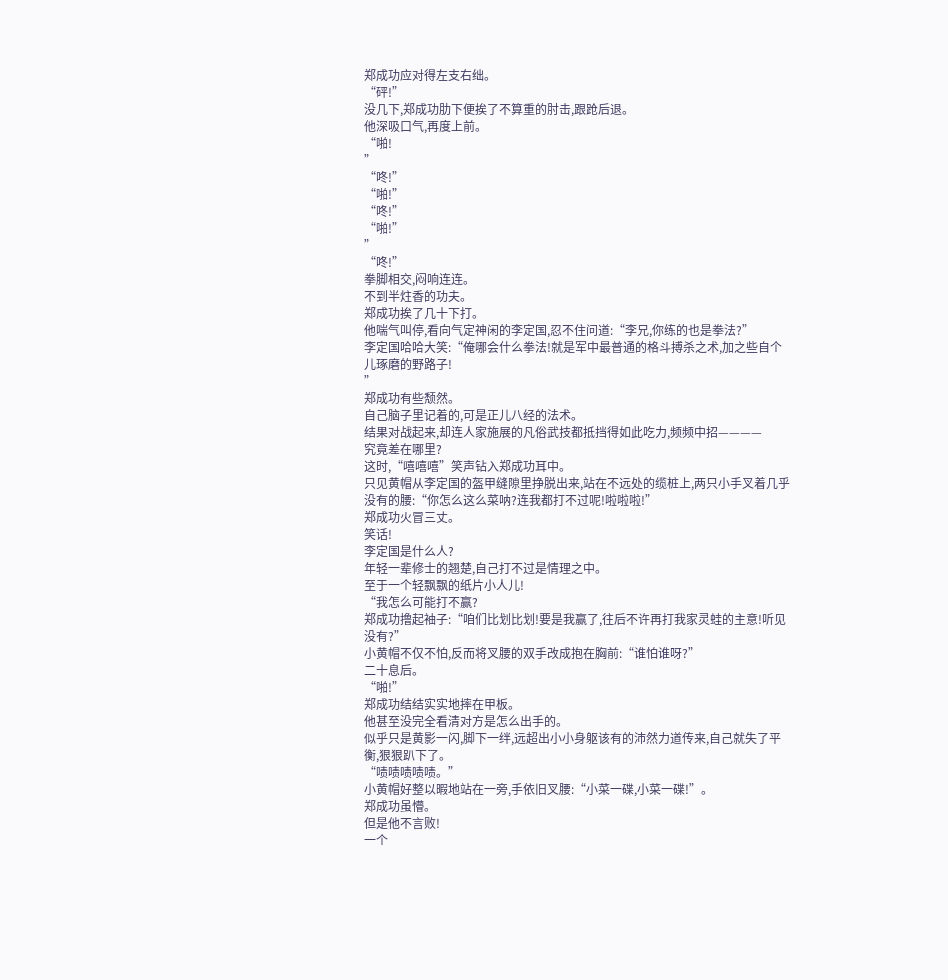郑成功应对得左支右绌。
“砰!”
没几下,郑成功肋下便挨了不算重的肘击,跟跄后退。
他深吸口气,再度上前。
“啪!
”
“咚!”
“啪!”
“咚!”
“啪!”
”
“咚!”
拳脚相交,闷响连连。
不到半炷香的功夫。
郑成功挨了几十下打。
他喘气叫停,看向气定神闲的李定国,忍不住问道:“李兄,你练的也是拳法?”
李定国哈哈大笑:“俺哪会什么拳法!就是军中最普通的格斗搏杀之术,加之些自个儿琢磨的野路子!
”
郑成功有些颓然。
自己脑子里记着的,可是正儿八经的法术。
结果对战起来,却连人家施展的凡俗武技都抵挡得如此吃力,频频中招————
究竟差在哪里?
这时,“嘻嘻嘻”笑声钻入郑成功耳中。
只见黄帽从李定国的盔甲缝隙里挣脱出来,站在不远处的缆桩上,两只小手叉着几乎没有的腰:“你怎么这么菜呐?连我都打不过呢!啦啦啦!”
郑成功火冒三丈。
笑话!
李定国是什么人?
年轻一辈修士的翘楚,自己打不过是情理之中。
至于一个轻飘飘的纸片小人儿!
“我怎么可能打不赢?
郑成功撸起袖子:“咱们比划比划!要是我赢了,往后不许再打我家灵蛙的主意!听见没有?”
小黄帽不仅不怕,反而将叉腰的双手改成抱在胸前:“谁怕谁呀?”
二十息后。
“啪!”
郑成功结结实实地摔在甲板。
他甚至没完全看清对方是怎么出手的。
似乎只是黄影一闪,脚下一绊,远超出小小身躯该有的沛然力道传来,自己就失了平衡,狠狠趴下了。
“啧啧啧啧啧。”
小黄帽好整以暇地站在一旁,手依旧叉腰:“小菜一碟,小菜一碟!”。
郑成功虽懵。
但是他不言败!
一个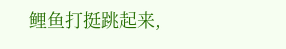鲤鱼打挺跳起来,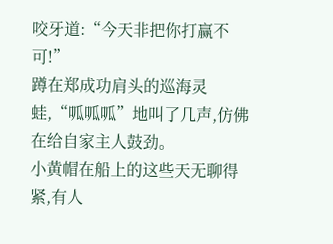咬牙道:“今天非把你打赢不可!”
蹲在郑成功肩头的巡海灵蛙,“呱呱呱”地叫了几声,仿佛在给自家主人鼓劲。
小黄帽在船上的这些天无聊得紧,有人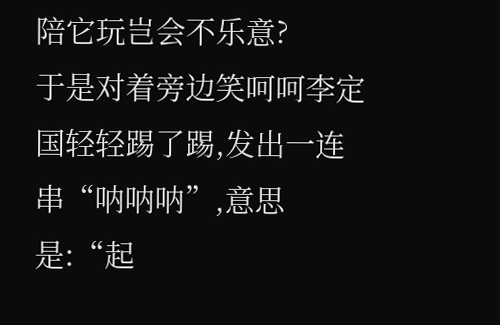陪它玩岂会不乐意?
于是对着旁边笑呵呵李定国轻轻踢了踢,发出一连串“呐呐呐”,意思是:“起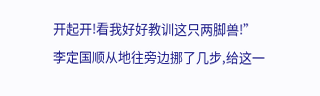开起开!看我好好教训这只两脚兽!”
李定国顺从地往旁边挪了几步,给这一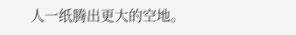人一纸腾出更大的空地。